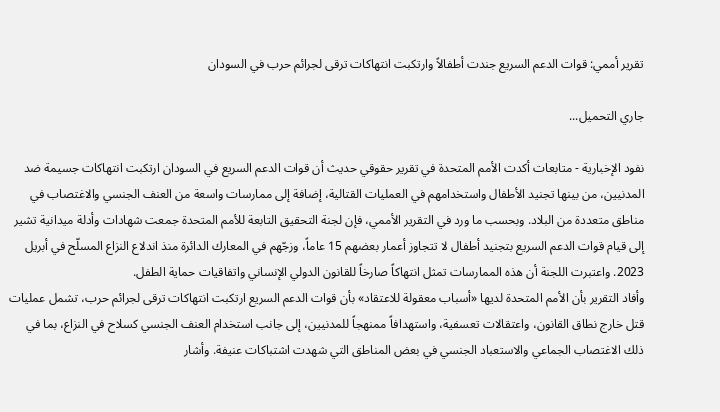تقرير أممي: قوات الدعم السريع جندت أطفالاً وارتكبت انتهاكات ترقى لجرائم حرب في السودان

جاري التحميل...

نفود الإخبارية - متابعات أكدت الأمم المتحدة في تقرير حقوقي حديث أن قوات الدعم السريع في السودان ارتكبت انتهاكات جسيمة ضد المدنيين، من بينها تجنيد الأطفال واستخدامهم في العمليات القتالية، إضافة إلى ممارسات واسعة من العنف الجنسي والاغتصاب في مناطق متعددة من البلاد. وبحسب ما ورد في التقرير الأممي، فإن لجنة التحقيق التابعة للأمم المتحدة جمعت شهادات وأدلة ميدانية تشير إلى قيام قوات الدعم السريع بتجنيد أطفال لا تتجاوز أعمار بعضهم 15 عاماً، وزجّهم في المعارك الدائرة منذ اندلاع النزاع المسلّح في أبريل 2023. واعتبرت اللجنة أن هذه الممارسات تمثل انتهاكاً صارخاً للقانون الدولي الإنساني واتفاقيات حماية الطفل.
وأفاد التقرير بأن الأمم المتحدة لديها «أسباب معقولة للاعتقاد» بأن قوات الدعم السريع ارتكبت انتهاكات ترقى لجرائم حرب، تشمل عمليات قتل خارج نطاق القانون، واعتقالات تعسفية، واستهدافاً ممنهجاً للمدنيين، إلى جانب استخدام العنف الجنسي كسلاح في النزاع، بما في ذلك الاغتصاب الجماعي والاستعباد الجنسي في بعض المناطق التي شهدت اشتباكات عنيفة. وأشار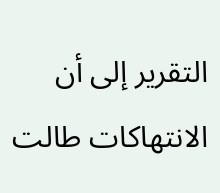التقرير إلى أن الانتهاكات طالت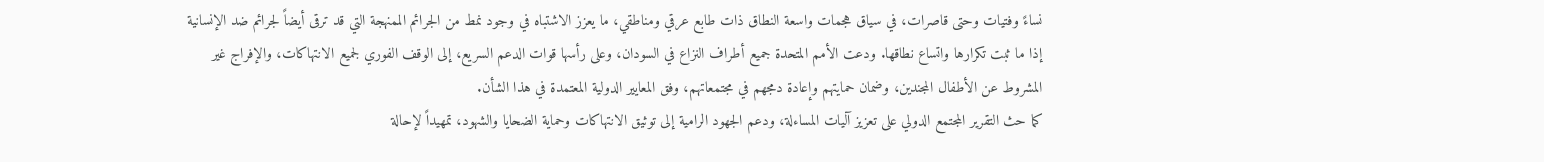نساءً وفتيات وحتى قاصرات، في سياق هجمات واسعة النطاق ذات طابع عرقي ومناطقي، ما يعزز الاشتباه في وجود نمط من الجرائم الممنهجة التي قد ترقى أيضاً لجرائم ضد الإنسانية إذا ما ثبت تكرارها واتساع نطاقها. ودعت الأمم المتحدة جميع أطراف النزاع في السودان، وعلى رأسها قوات الدعم السريع، إلى الوقف الفوري لجميع الانتهاكات، والإفراج غير المشروط عن الأطفال المجندين، وضمان حمايتهم وإعادة دمجهم في مجتمعاتهم، وفق المعايير الدولية المعتمدة في هذا الشأن.
كما حث التقرير المجتمع الدولي على تعزيز آليات المساءلة، ودعم الجهود الرامية إلى توثيق الانتهاكات وحماية الضحايا والشهود، تمهيداً لإحالة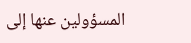المسؤولين عنها إلى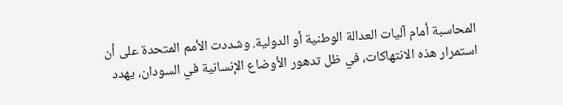المحاسبة أمام آليات العدالة الوطنية أو الدولية. وشددت الأمم المتحدة على أن استمرار هذه الانتهاكات، في ظل تدهور الأوضاع الإنسانية في السودان، يهدد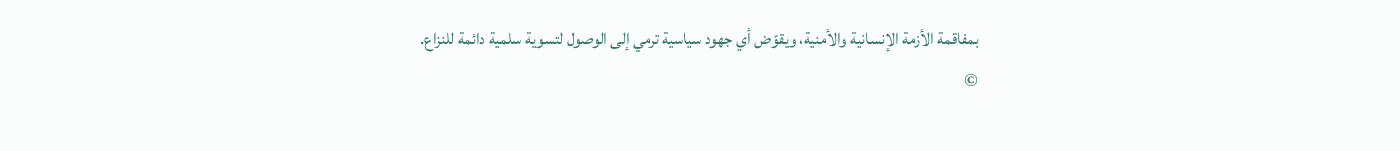بمفاقمة الأزمة الإنسانية والأمنية، ويقوّض أي جهود سياسية ترمي إلى الوصول لتسوية سلمية دائمة للنزاع.
©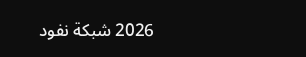2026 شبكة نفود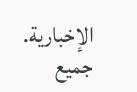الإخبارية. جميع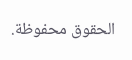الحقوق محفوظة.